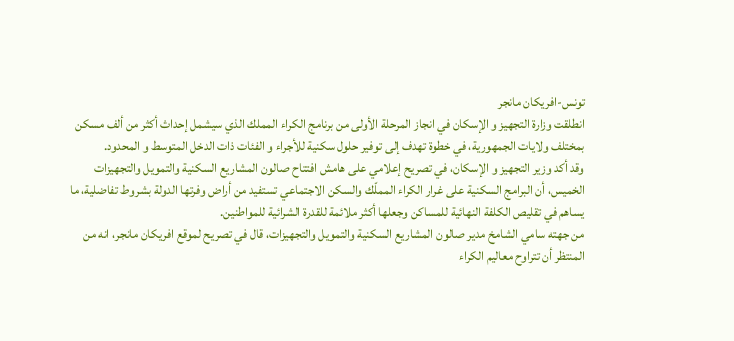تونس-افريكان مانجر
انطلقت وزارة التجهيز و الإسكان في انجاز المرحلة الأولى من برنامج الكراء المملك الذي سيشمل إحداث أكثر من ألف مسكن بمختلف ولايات الجمهورية، في خطوة تهدف إلى توفير حلول سكنية للأجراء و الفئات ذات الدخل المتوسط و المحدود.
وقد أكد وزير التجهيز و الإسكان، في تصريح إعلامي على هامش افتتاح صالون المشاريع السكنية والتمويل والتجهيزات الخميس، أن البرامج السكنية على غرار الكراء المملّك والسكن الاجتماعي تستفيد من أراض وفرتها الدولة بشروط تفاضلية، ما يساهم في تقليص الكلفة النهائية للمساكن وجعلها أكثر ملائمة للقدرة الشرائية للمواطنين.
من جهته سامي الشامخ مدير صالون المشاريع السكنية والتمويل والتجهيزات، قال في تصريح لموقع افريكان مانجر، انه من المنتظر أن تتراوح معاليم الكراء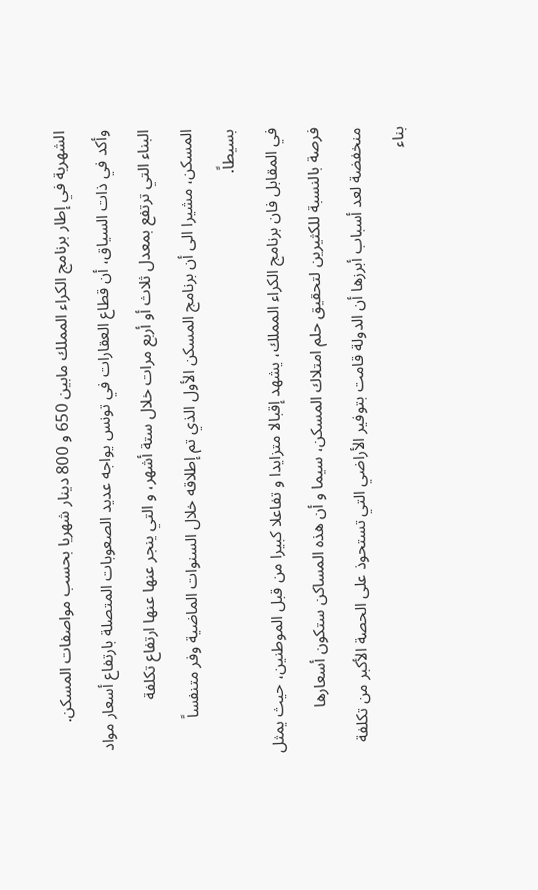الشهرية في إطار برنامج الكراء المملك مابين 650 و 800 دينار شهريا بحسب مواصفات المسكن.
وأكد في ذات السياق، أن قطاع العقارات في تونس يواجه عديد الصعوبات المتصلة بارتفاع أسعار مواد البناء التي ترتفع بمعدل ثلاث أو أربع مرات خلال ستة أشهر، و التي ينجر عنها عنها ارتفاع تكلفة المسكن، مشيرا الى أن برنامج المسكن الأول الذي تم إطلاقه خلال السنوات الماضية وفر متنفساً بسيطاً.
في المقابل فان برنامج الكراء المملك، يشهد إقبالا متزايدا و تفاعلا كبيرا من قبل الموطنين، حيث يمثل فرصة بالنسبة للكثيرين لتحقيق حلم امتلاك المسكن، سيما و أن هذه المساكن ستكون أسعارها منخفضة لعد أسباب أبرزها أن الدولة قامت بتوفير الأراضي التي تستحوذ على الحصة الأكبر من تكلفة بناء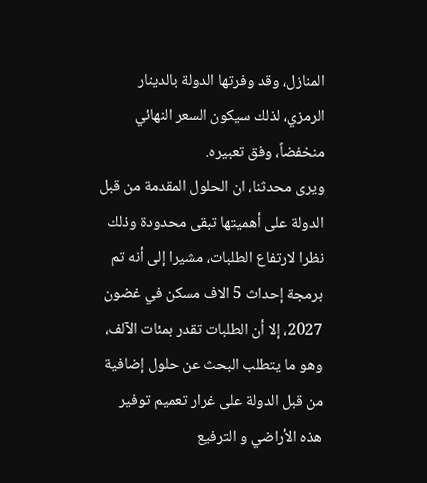المنازل، وقد وفرتها الدولة بالدينار الرمزي، لذلك سيكون السعر النهائي منخفضاً، وفق تعبيره.
ويرى محدثنا، ان الحلول المقدمة من قبل الدولة على أهميتها تبقى محدودة وذلك نظرا لارتفاع الطلبات، مشيرا إلى أنه تم برمجة إحداث 5 الاف مسكن في غضون 2027، إلا أن الطلبات تقدر بمئات الآلف، وهو ما يتطلب البحث عن حلول إضافية من قبل الدولة على غرار تعميم توفير هذه الأراضي و الترفيع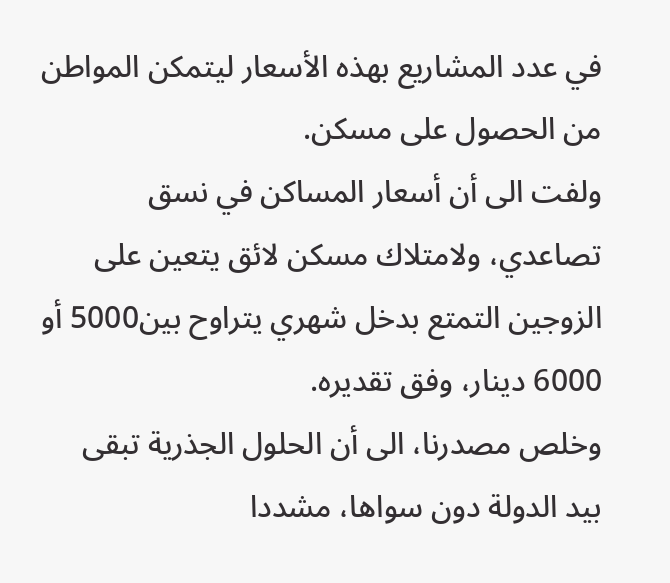في عدد المشاريع بهذه الأسعار ليتمكن المواطن من الحصول على مسكن.
ولفت الى أن أسعار المساكن في نسق تصاعدي، ولامتلاك مسكن لائق يتعين على الزوجين التمتع بدخل شهري يتراوح بين5000 أو 6000 دينار، وفق تقديره.
وخلص مصدرنا، الى أن الحلول الجذرية تبقى بيد الدولة دون سواها، مشددا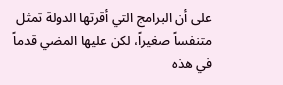على أن البرامج التي أقرتها الدولة تمثل متنفساً صغيراً، لكن عليها المضي قدماً في هذه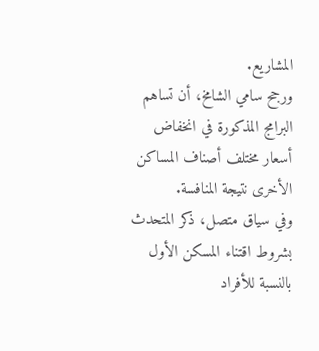المشاريع.
ورجح سامي الشامخ، أن تساهم البرامج المذكورة في انخفاض أسعار مختلف أصناف المساكن الأخرى نتيجة المنافسة.
وفي سياق متصل، ذكر المتحدث بشروط اقتناء المسكن الأول بالنسبة للأفراد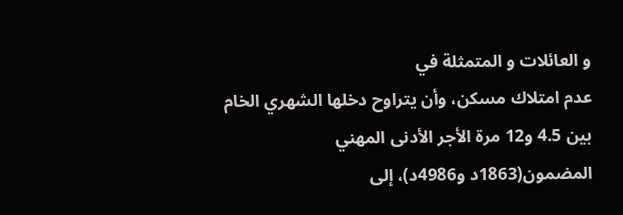و العائلات و المتمثلة في
عدم امتلاك مسكن، وأن يتراوح دخلها الشهري الخام بين 4.5 و12 مرة الأجر الأدنى المهني المضمون(1863د و4986د)، إلى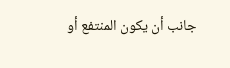جانب أن يكون المنتفع أو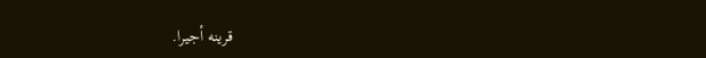قرينه أجيرا.